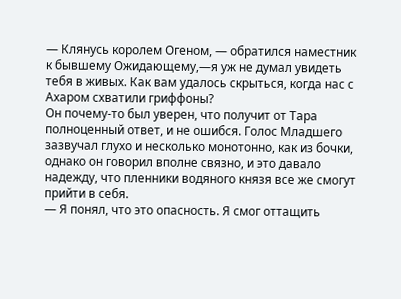— Клянусь королем Огеном, — обратился наместник к бывшему Ожидающему,—я уж не думал увидеть тебя в живых. Как вам удалось скрыться, когда нас с Ахаром схватили гриффоны?
Он почему-то был уверен, что получит от Тара полноценный ответ, и не ошибся. Голос Младшего зазвучал глухо и несколько монотонно, как из бочки, однако он говорил вполне связно, и это давало надежду, что пленники водяного князя все же смогут прийти в себя.
— Я понял, что это опасность. Я смог оттащить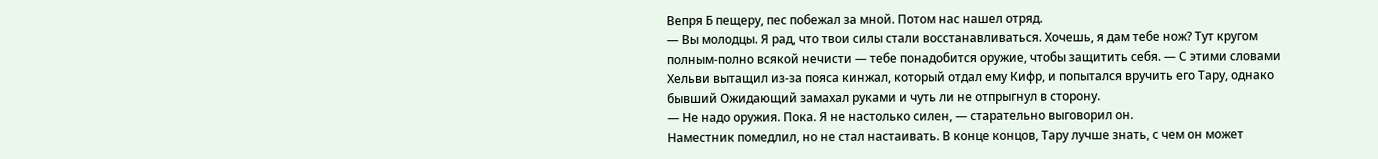Вепря Б пещеру, пес побежал за мной. Потом нас нашел отряд.
— Вы молодцы. Я рад, что твои силы стали восстанавливаться. Хочешь, я дам тебе нож? Тут кругом полным-полно всякой нечисти — тебе понадобится оружие, чтобы защитить себя. — С этими словами Хельви вытащил из-за пояса кинжал, который отдал ему Кифр, и попытался вручить его Тару, однако бывший Ожидающий замахал руками и чуть ли не отпрыгнул в сторону.
— Не надо оружия. Пока. Я не настолько силен, — старательно выговорил он.
Наместник помедлил, но не стал настаивать. В конце концов, Тару лучше знать, с чем он может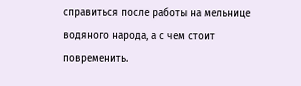справиться после работы на мельнице водяного народа, а с чем стоит повременить.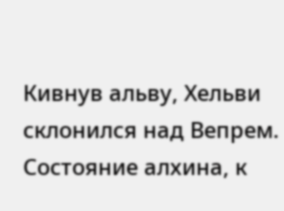Кивнув альву, Хельви склонился над Вепрем. Состояние алхина, к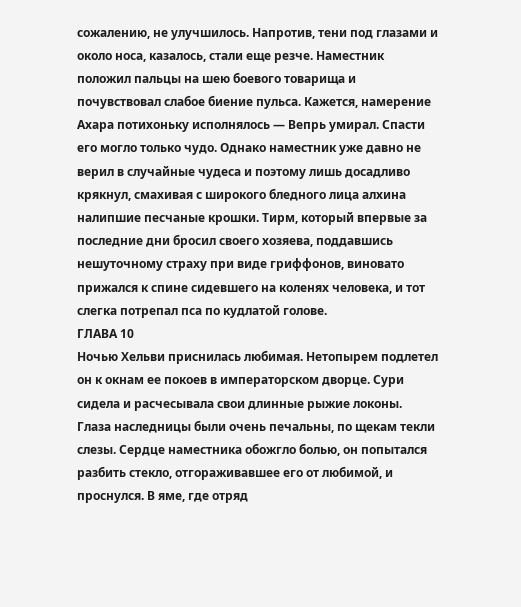сожалению, не улучшилось. Напротив, тени под глазами и около носа, казалось, стали еще резче. Наместник положил пальцы на шею боевого товарища и почувствовал слабое биение пульса. Кажется, намерение Ахара потихоньку исполнялось — Вепрь умирал. Спасти его могло только чудо. Однако наместник уже давно не верил в случайные чудеса и поэтому лишь досадливо крякнул, смахивая с широкого бледного лица алхина налипшие песчаные крошки. Тирм, который впервые за последние дни бросил своего хозяева, поддавшись нешуточному страху при виде гриффонов, виновато прижался к спине сидевшего на коленях человека, и тот слегка потрепал пса по кудлатой голове.
ГЛАВА 10
Ночью Хельви приснилась любимая. Нетопырем подлетел он к окнам ее покоев в императорском дворце. Сури сидела и расчесывала свои длинные рыжие локоны. Глаза наследницы были очень печальны, по щекам текли слезы. Сердце наместника обожгло болью, он попытался разбить стекло, отгораживавшее его от любимой, и проснулся. В яме, где отряд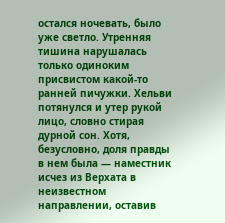остался ночевать, было уже светло. Утренняя тишина нарушалась только одиноким присвистом какой-то ранней пичужки. Хельви потянулся и утер рукой лицо, словно стирая дурной сон. Хотя, безусловно, доля правды в нем была — наместник исчез из Верхата в неизвестном направлении, оставив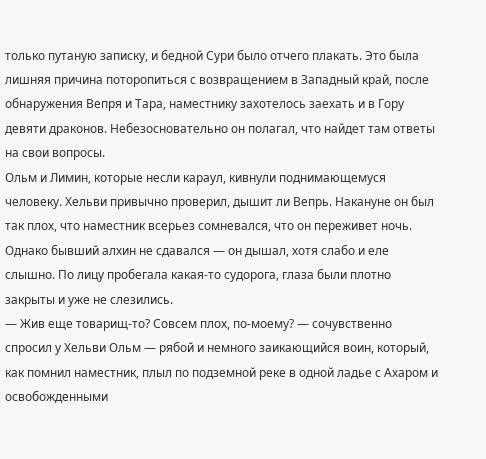только путаную записку, и бедной Сури было отчего плакать. Это была лишняя причина поторопиться с возвращением в Западный край, после обнаружения Вепря и Тара, наместнику захотелось заехать и в Гору девяти драконов. Небезосновательно он полагал, что найдет там ответы на свои вопросы.
Ольм и Лимин, которые несли караул, кивнули поднимающемуся человеку. Хельви привычно проверил, дышит ли Вепрь. Накануне он был так плох, что наместник всерьез сомневался, что он переживет ночь. Однако бывший алхин не сдавался — он дышал, хотя слабо и еле слышно. По лицу пробегала какая-то судорога, глаза были плотно закрыты и уже не слезились.
— Жив еще товарищ-то? Совсем плох, по-моему? — сочувственно спросил у Хельви Ольм — рябой и немного заикающийся воин, который, как помнил наместник, плыл по подземной реке в одной ладье с Ахаром и освобожденными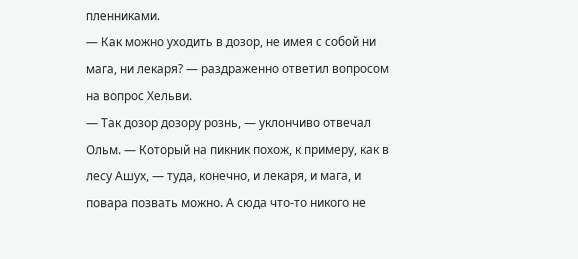пленниками.
— Как можно уходить в дозор, не имея с собой ни мага, ни лекаря? — раздраженно ответил вопросом на вопрос Хельви.
— Так дозор дозору рознь, — уклончиво отвечал Ольм. — Который на пикник похож, к примеру, как в лесу Ашух, — туда, конечно, и лекаря, и мага, и повара позвать можно. А сюда что-то никого не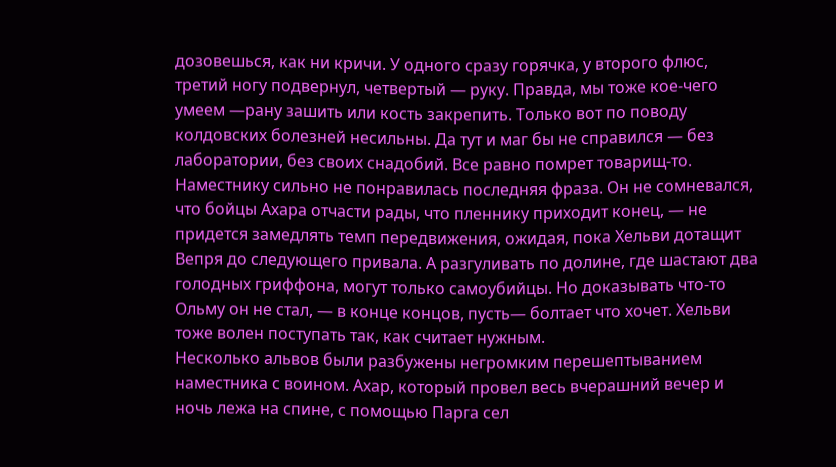дозовешься, как ни кричи. У одного сразу горячка, у второго флюс, третий ногу подвернул, четвертый — руку. Правда, мы тоже кое-чего умеем —рану зашить или кость закрепить. Только вот по поводу колдовских болезней несильны. Да тут и маг бы не справился — без лаборатории, без своих снадобий. Все равно помрет товарищ-то.
Наместнику сильно не понравилась последняя фраза. Он не сомневался, что бойцы Ахара отчасти рады, что пленнику приходит конец, — не придется замедлять темп передвижения, ожидая, пока Хельви дотащит Вепря до следующего привала. А разгуливать по долине, где шастают два голодных гриффона, могут только самоубийцы. Но доказывать что-то Ольму он не стал, — в конце концов, пусть— болтает что хочет. Хельви тоже волен поступать так, как считает нужным.
Несколько альвов были разбужены негромким перешептыванием наместника с воином. Ахар, который провел весь вчерашний вечер и ночь лежа на спине, с помощью Парга сел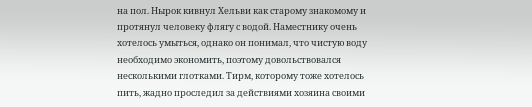на пол. Нырок кивнул Хельви как старому знакомому и протянул человеку флягу с водой. Наместнику очень хотелось умыться, однако он понимал, что чистую воду необходимо экономить, поэтому довольствовался несколькими глотками. Тирм, которому тоже хотелось пить, жадно проследил за действиями хозяина своими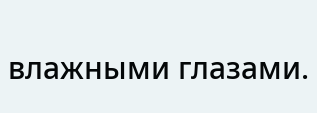влажными глазами.